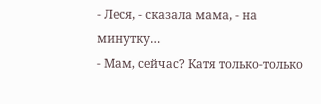- Леся, - сказала мама, - на минутку…
- Мам, сейчас? Катя только-только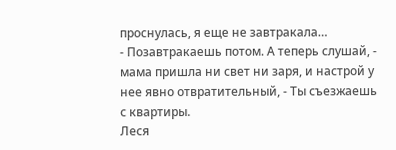проснулась, я еще не завтракала…
- Позавтракаешь потом. А теперь слушай, - мама пришла ни свет ни заря, и настрой у нее явно отвратительный, - Ты съезжаешь с квартиры.
Леся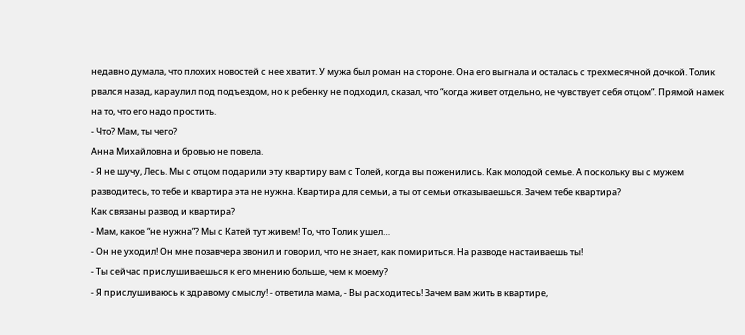недавно думала, что плохих новостей с нее хватит. У мужа был роман на стороне. Она его выгнала и осталась с трехмесячной дочкой. Толик рвался назад, караулил под подъездом, но к ребенку не подходил, сказал, что “когда живет отдельно, не чувствует себя отцом”. Прямой намек на то, что его надо простить.
- Что? Мам, ты чего?
Анна Михайловна и бровью не повела.
- Я не шучу, Лесь. Мы с отцом подарили эту квартиру вам с Толей, когда вы поженились. Как молодой семье. А поскольку вы с мужем разводитесь, то тебе и квартира эта не нужна. Квартира для семьи, а ты от семьи отказываешься. Зачем тебе квартира?
Как связаны развод и квартира?
- Мам, какое “не нужна”? Мы с Катей тут живем! То, что Толик ушел…
- Он не уходил! Он мне позавчера звонил и говорил, что не знает, как помириться. На разводе настаиваешь ты!
- Ты сейчас прислушиваешься к его мнению больше, чем к моему?
- Я прислушиваюсь к здравому смыслу! - ответила мама, - Вы расходитесь! Зачем вам жить в квартире,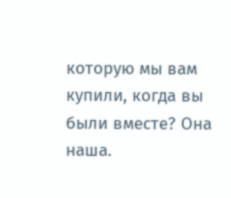которую мы вам купили, когда вы были вместе? Она наша.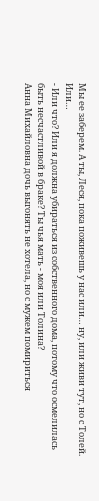Мы ее заберем. А ты, Леся, пока поживешь у нас или… ну, или живи тут, но с Толей. Или…
- Или что? Или я должна убираться из собственного дома, потому что осмелилась быть несчастливой в браке? Ты чья мать - моя или Толина?
Анна Михайловна дочь выгонять не хотела, но с мужем помириться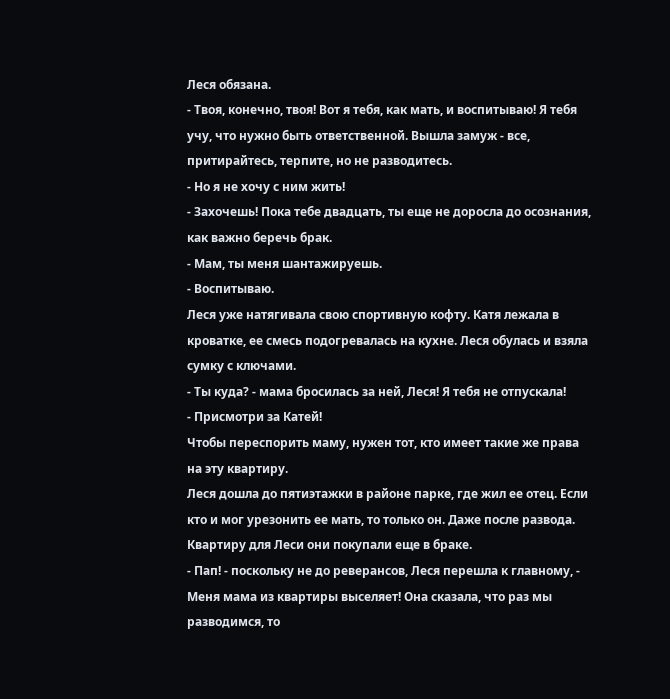Леся обязана.
- Твоя, конечно, твоя! Вот я тебя, как мать, и воспитываю! Я тебя учу, что нужно быть ответственной. Вышла замуж - все, притирайтесь, терпите, но не разводитесь.
- Но я не хочу с ним жить!
- Захочешь! Пока тебе двадцать, ты еще не доросла до осознания, как важно беречь брак.
- Мам, ты меня шантажируешь.
- Воспитываю.
Леся уже натягивала свою спортивную кофту. Катя лежала в кроватке, ее смесь подогревалась на кухне. Леся обулась и взяла сумку с ключами.
- Ты куда? - мама бросилась за ней, Леся! Я тебя не отпускала!
- Присмотри за Катей!
Чтобы переспорить маму, нужен тот, кто имеет такие же права на эту квартиру.
Леся дошла до пятиэтажки в районе парке, где жил ее отец. Если кто и мог урезонить ее мать, то только он. Даже после развода. Квартиру для Леси они покупали еще в браке.
- Пап! - поскольку не до реверансов, Леся перешла к главному, - Меня мама из квартиры выселяет! Она сказала, что раз мы разводимся, то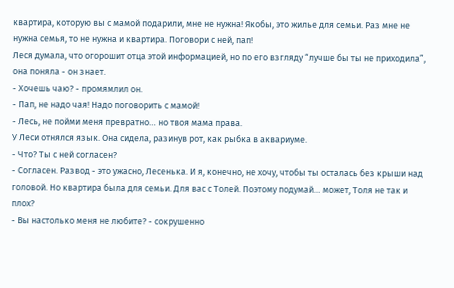квартира, которую вы с мамой подарили, мне не нужна! Якобы, это жилье для семьи. Раз мне не нужна семья, то не нужна и квартира. Поговори с ней, пап!
Леся думала, что огорошит отца этой информацией, но по его взгляду “лучше бы ты не приходила”, она поняла - он знает.
- Хочешь чаю? - промямлил он.
- Пап, не надо чая! Надо поговорить с мамой!
- Лесь, не пойми меня превратно… но твоя мама права.
У Леси отнялся язык. Она сидела, разинув рот, как рыбка в аквариуме.
- Что? Ты с ней согласен?
- Согласен. Развод - это ужасно, Лесенька. И я, конечно, не хочу, чтобы ты осталась без крыши над головой. Но квартира была для семьи. Для вас с Толей. Поэтому подумай… может, Толя не так и плох?
- Вы настолько меня не любите? - сокрушенно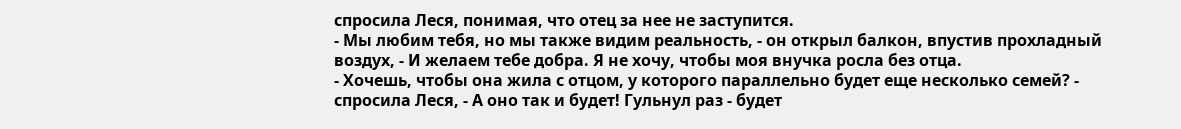спросила Леся, понимая, что отец за нее не заступится.
- Мы любим тебя, но мы также видим реальность, - он открыл балкон, впустив прохладный воздух, - И желаем тебе добра. Я не хочу, чтобы моя внучка росла без отца.
- Хочешь, чтобы она жила с отцом, у которого параллельно будет еще несколько семей? - спросила Леся, - А оно так и будет! Гульнул раз - будет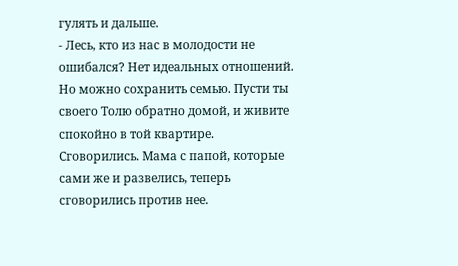гулять и дальше.
- Лесь, кто из нас в молодости не ошибался? Нет идеальных отношений. Но можно сохранить семью. Пусти ты своего Толю обратно домой, и живите спокойно в той квартире.
Сговорились. Мама с папой, которые сами же и развелись, теперь сговорились против нее.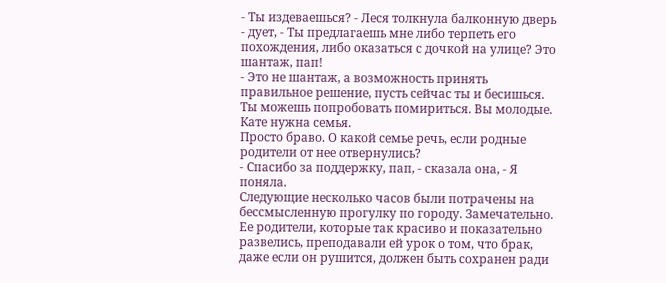- Ты издеваешься? - Леся толкнула балконную дверь - дует, - Ты предлагаешь мне либо терпеть его похождения, либо оказаться с дочкой на улице? Это шантаж, пап!
- Это не шантаж, а возможность принять правильное решение, пусть сейчас ты и бесишься. Ты можешь попробовать помириться. Вы молодые. Кате нужна семья.
Просто браво. О какой семье речь, если родные родители от нее отвернулись?
- Спасибо за поддержку, пап, - сказала она, - Я поняла.
Следующие несколько часов были потрачены на бессмысленную прогулку по городу. Замечательно. Ее родители, которые так красиво и показательно развелись, преподавали ей урок о том, что брак, даже если он рушится, должен быть сохранен ради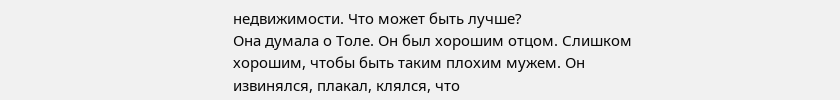недвижимости. Что может быть лучше?
Она думала о Толе. Он был хорошим отцом. Слишком хорошим, чтобы быть таким плохим мужем. Он извинялся, плакал, клялся, что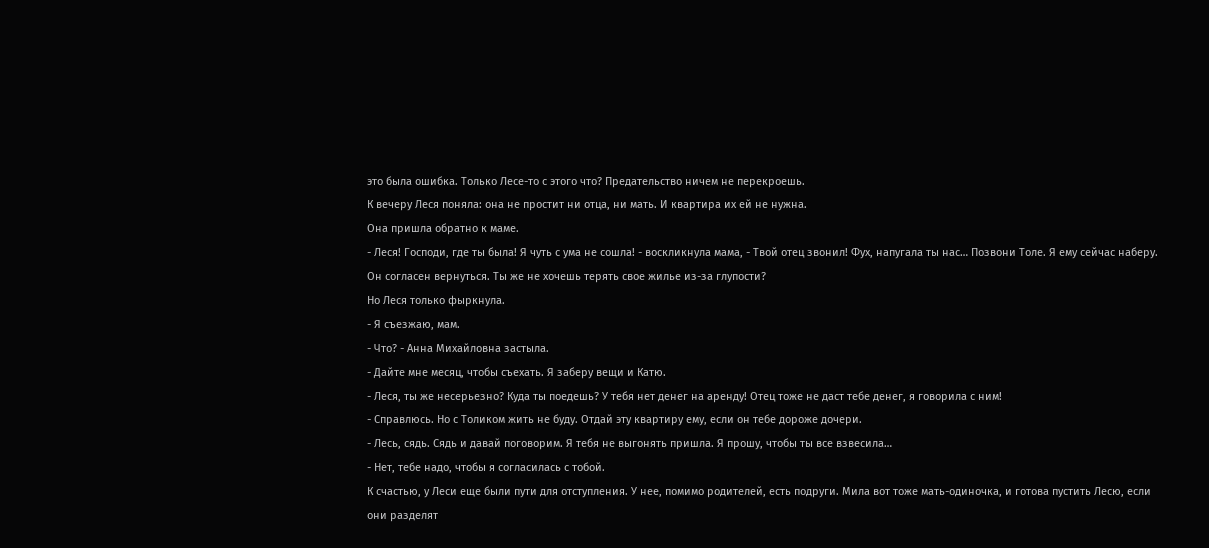это была ошибка. Только Лесе-то с этого что? Предательство ничем не перекроешь.
К вечеру Леся поняла: она не простит ни отца, ни мать. И квартира их ей не нужна.
Она пришла обратно к маме.
- Леся! Господи, где ты была! Я чуть с ума не сошла! - воскликнула мама, - Твой отец звонил! Фух, напугала ты нас… Позвони Толе. Я ему сейчас наберу. Он согласен вернуться. Ты же не хочешь терять свое жилье из-за глупости?
Но Леся только фыркнула.
- Я съезжаю, мам.
- Что? - Анна Михайловна застыла.
- Дайте мне месяц, чтобы съехать. Я заберу вещи и Катю.
- Леся, ты же несерьезно? Куда ты поедешь? У тебя нет денег на аренду! Отец тоже не даст тебе денег, я говорила с ним!
- Справлюсь. Но с Толиком жить не буду. Отдай эту квартиру ему, если он тебе дороже дочери.
- Лесь, сядь. Сядь и давай поговорим. Я тебя не выгонять пришла. Я прошу, чтобы ты все взвесила…
- Нет, тебе надо, чтобы я согласилась с тобой.
К счастью, у Леси еще были пути для отступления. У нее, помимо родителей, есть подруги. Мила вот тоже мать-одиночка, и готова пустить Лесю, если они разделят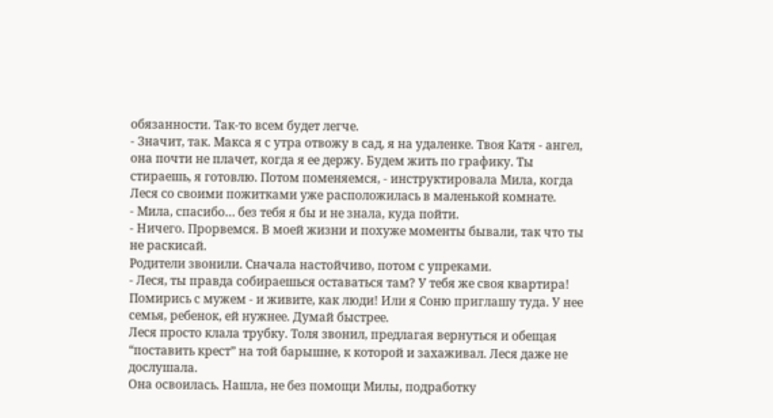обязанности. Так-то всем будет легче.
- Значит, так. Макса я с утра отвожу в сад, я на удаленке. Твоя Катя - ангел, она почти не плачет, когда я ее держу. Будем жить по графику. Ты стираешь, я готовлю. Потом поменяемся, - инструктировала Мила, когда Леся со своими пожитками уже расположилась в маленькой комнате.
- Мила, спасибо… без тебя я бы и не знала, куда пойти.
- Ничего. Прорвемся. В моей жизни и похуже моменты бывали, так что ты не раскисай.
Родители звонили. Сначала настойчиво, потом с упреками.
- Леся, ты правда собираешься оставаться там? У тебя же своя квартира! Помирись с мужем - и живите, как люди! Или я Соню приглашу туда. У нее семья, ребенок, ей нужнее. Думай быстрее.
Леся просто клала трубку. Толя звонил, предлагая вернуться и обещая “поставить крест” на той барышне, к которой и захаживал. Леся даже не дослушала.
Она освоилась. Нашла, не без помощи Милы, подработку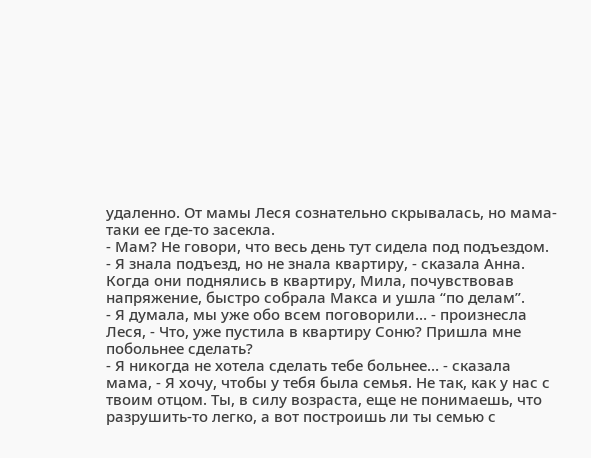удаленно. От мамы Леся сознательно скрывалась, но мама-таки ее где-то засекла.
- Мам? Не говори, что весь день тут сидела под подъездом.
- Я знала подъезд, но не знала квартиру, - сказала Анна.
Когда они поднялись в квартиру, Мила, почувствовав напряжение, быстро собрала Макса и ушла “по делам”.
- Я думала, мы уже обо всем поговорили… - произнесла Леся, - Что, уже пустила в квартиру Соню? Пришла мне побольнее сделать?
- Я никогда не хотела сделать тебе больнее… - сказала мама, - Я хочу, чтобы у тебя была семья. Не так, как у нас с твоим отцом. Ты, в силу возраста, еще не понимаешь, что разрушить-то легко, а вот построишь ли ты семью с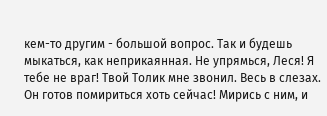кем-то другим - большой вопрос. Так и будешь мыкаться, как неприкаянная. Не упрямься, Леся! Я тебе не враг! Твой Толик мне звонил. Весь в слезах. Он готов помириться хоть сейчас! Мирись с ним, и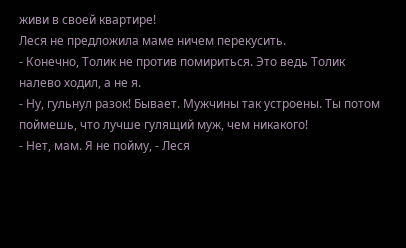живи в своей квартире!
Леся не предложила маме ничем перекусить.
- Конечно, Толик не против помириться. Это ведь Толик налево ходил, а не я.
- Ну, гульнул разок! Бывает. Мужчины так устроены. Ты потом поймешь, что лучше гулящий муж, чем никакого!
- Нет, мам. Я не пойму, - Леся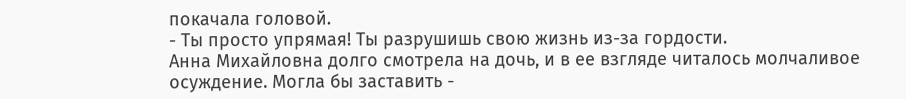покачала головой.
- Ты просто упрямая! Ты разрушишь свою жизнь из-за гордости.
Анна Михайловна долго смотрела на дочь, и в ее взгляде читалось молчаливое осуждение. Могла бы заставить -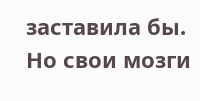заставила бы. Но свои мозги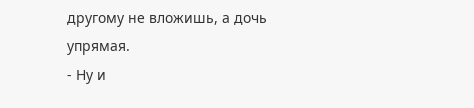другому не вложишь, а дочь упрямая.
- Ну и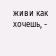живи как хочешь, -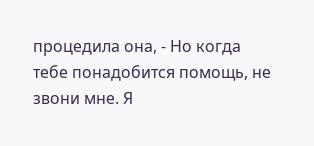процедила она, - Но когда тебе понадобится помощь, не звони мне. Я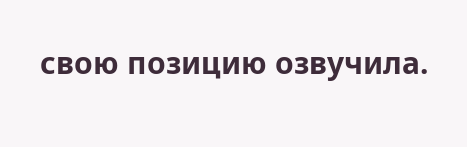свою позицию озвучила.